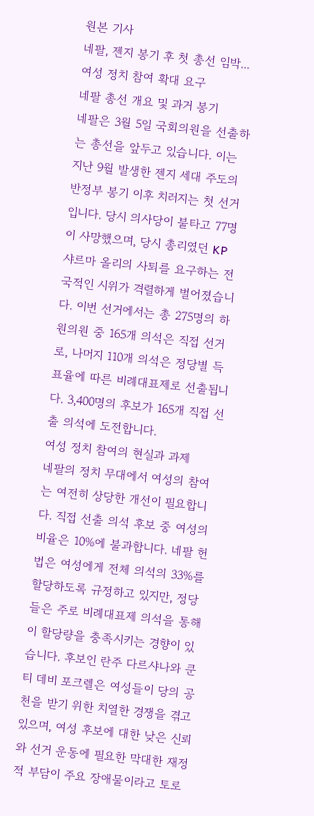원본 기사
네팔, 젠지 봉기 후 첫 총선 임박... 여성 정치 참여 확대 요구
네팔 총선 개요 및 과거 봉기
네팔은 3월 5일 국회의원을 선출하는 총선을 앞두고 있습니다. 이는 지난 9월 발생한 젠지 세대 주도의 반정부 봉기 이후 치러지는 첫 선거입니다. 당시 의사당이 불타고 77명이 사망했으며, 당시 총리였던 KP 샤르마 올리의 사퇴를 요구하는 전국적인 시위가 격렬하게 벌어졌습니다. 이번 선거에서는 총 275명의 하원의원 중 165개 의석은 직접 선거로, 나머지 110개 의석은 정당별 득표율에 따른 비례대표제로 선출됩니다. 3,400명의 후보가 165개 직접 선출 의석에 도전합니다.
여성 정치 참여의 현실과 과제
네팔의 정치 무대에서 여성의 참여는 여전히 상당한 개선이 필요합니다. 직접 선출 의석 후보 중 여성의 비율은 10%에 불과합니다. 네팔 헌법은 여성에게 전체 의석의 33%를 할당하도록 규정하고 있지만, 정당들은 주로 비례대표제 의석을 통해 이 할당량을 충족시키는 경향이 있습니다. 후보인 란주 다르샤나와 쿤티 데비 포크렐은 여성들이 당의 공천을 받기 위한 치열한 경쟁을 겪고 있으며, 여성 후보에 대한 낮은 신뢰와 선거 운동에 필요한 막대한 재정적 부담이 주요 장애물이라고 토로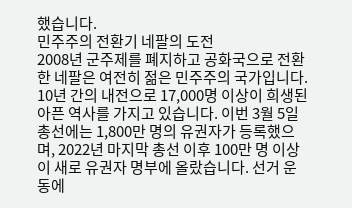했습니다.
민주주의 전환기 네팔의 도전
2008년 군주제를 폐지하고 공화국으로 전환한 네팔은 여전히 젊은 민주주의 국가입니다. 10년 간의 내전으로 17,000명 이상이 희생된 아픈 역사를 가지고 있습니다. 이번 3월 5일 총선에는 1,800만 명의 유권자가 등록했으며, 2022년 마지막 총선 이후 100만 명 이상이 새로 유권자 명부에 올랐습니다. 선거 운동에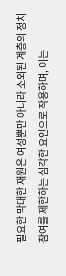필요한 막대한 재원은 여성뿐만 아니라 소외된 계층의 정치 참여를 제한하는 심각한 요인으로 작용하며, 이는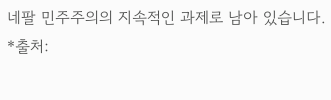네팔 민주주의의 지속적인 과제로 남아 있습니다.
*출처: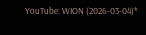YouTube: WION (2026-03-04)*